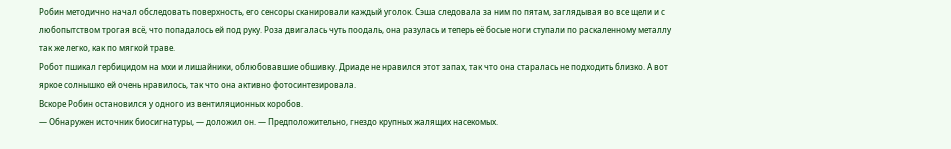Робин методично начал обследовать поверхность, его сенсоры сканировали каждый уголок. Сэша следовала за ним по пятам, заглядывая во все щели и с любопытством трогая всё, что попадалось ей под руку. Роза двигалась чуть поодаль, она разулась и теперь её босые ноги ступали по раскаленному металлу так же легко, как по мягкой траве.
Робот пшикал гербицидом на мхи и лишайники, облюбовавшие обшивку. Дриаде не нравился этот запах, так что она старалась не подходить близко. А вот яркое солнышко ей очень нравилось, так что она активно фотосинтезировала.
Вскоре Робин остановился у одного из вентиляционных коробов.
— Обнаружен источник биосигнатуры, — доложил он. — Предположительно, гнездо крупных жалящих насекомых.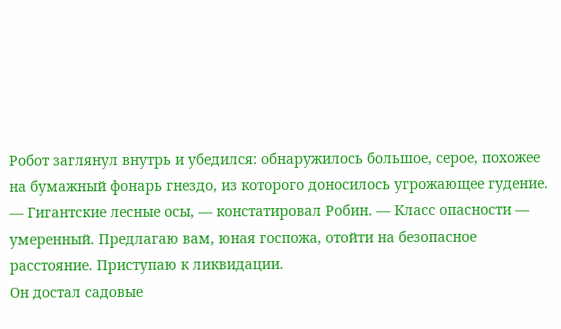Робот заглянул внутрь и убедился: обнаружилось большое, серое, похожее на бумажный фонарь гнездо, из которого доносилось угрожающее гудение.
— Гигантские лесные осы, — констатировал Робин. — Класс опасности — умеренный. Предлагаю вам, юная госпожа, отойти на безопасное расстояние. Приступаю к ликвидации.
Он достал садовые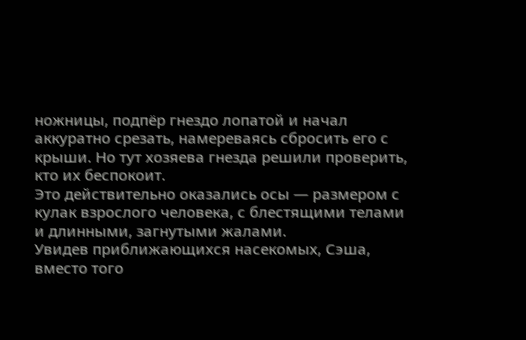ножницы, подпёр гнездо лопатой и начал аккуратно срезать, намереваясь сбросить его с крыши. Но тут хозяева гнезда решили проверить, кто их беспокоит.
Это действительно оказались осы — размером с кулак взрослого человека, с блестящими телами и длинными, загнутыми жалами.
Увидев приближающихся насекомых, Сэша, вместо того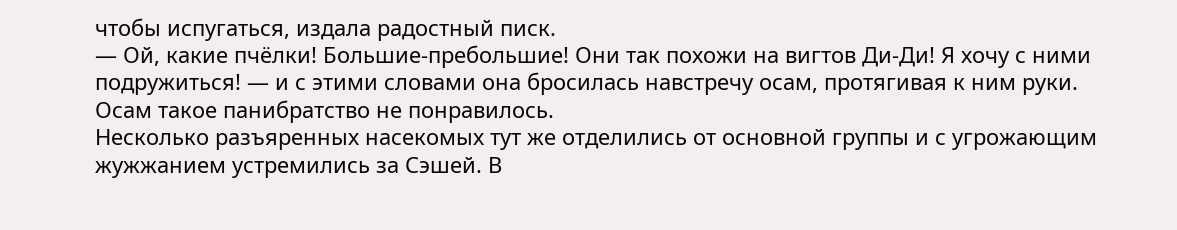чтобы испугаться, издала радостный писк.
— Ой, какие пчёлки! Большие-пребольшие! Они так похожи на вигтов Ди-Ди! Я хочу с ними подружиться! — и с этими словами она бросилась навстречу осам, протягивая к ним руки.
Осам такое панибратство не понравилось.
Несколько разъяренных насекомых тут же отделились от основной группы и с угрожающим жужжанием устремились за Сэшей. В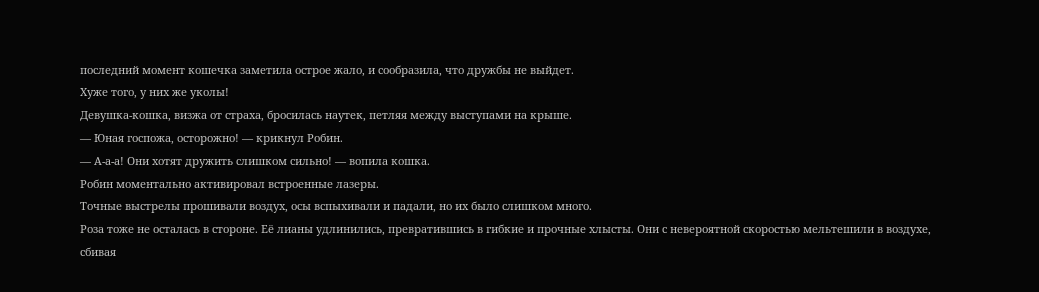последний момент кошечка заметила острое жало, и сообразила, что дружбы не выйдет.
Хуже того, у них же уколы!
Девушка-кошка, визжа от страха, бросилась наутек, петляя между выступами на крыше.
— Юная госпожа, осторожно! — крикнул Робин.
— А-а-а! Они хотят дружить слишком сильно! — вопила кошка.
Робин моментально активировал встроенные лазеры.
Точные выстрелы прошивали воздух, осы вспыхивали и падали, но их было слишком много.
Роза тоже не осталась в стороне. Её лианы удлинились, превратившись в гибкие и прочные хлысты. Они с невероятной скоростью мельтешили в воздухе, сбивая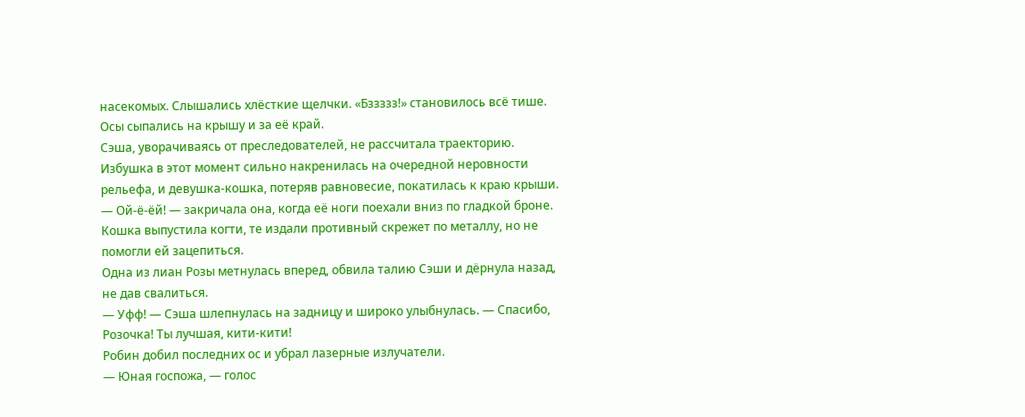насекомых. Слышались хлёсткие щелчки. «Бззззз!» становилось всё тише. Осы сыпались на крышу и за её край.
Сэша, уворачиваясь от преследователей, не рассчитала траекторию.
Избушка в этот момент сильно накренилась на очередной неровности рельефа, и девушка-кошка, потеряв равновесие, покатилась к краю крыши.
— Ой-ё-ёй! — закричала она, когда её ноги поехали вниз по гладкой броне.
Кошка выпустила когти, те издали противный скрежет по металлу, но не помогли ей зацепиться.
Одна из лиан Розы метнулась вперед, обвила талию Сэши и дёрнула назад, не дав свалиться.
— Уфф! — Сэша шлепнулась на задницу и широко улыбнулась. — Спасибо, Розочка! Ты лучшая, кити-кити!
Робин добил последних ос и убрал лазерные излучатели.
— Юная госпожа, — голос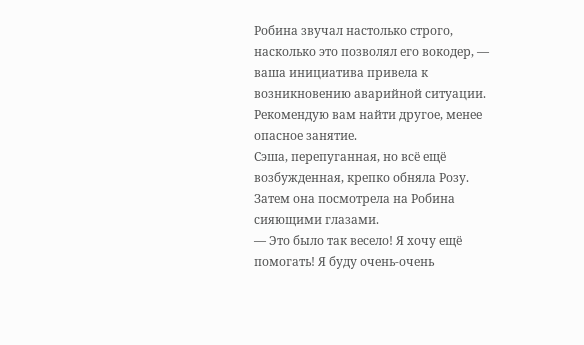Робина звучал настолько строго, насколько это позволял его вокодер, — ваша инициатива привела к возникновению аварийной ситуации. Рекомендую вам найти другое, менее опасное занятие.
Сэша, перепуганная, но всё ещё возбужденная, крепко обняла Розу.
Затем она посмотрела на Робина сияющими глазами.
— Это было так весело! Я хочу ещё помогать! Я буду очень-очень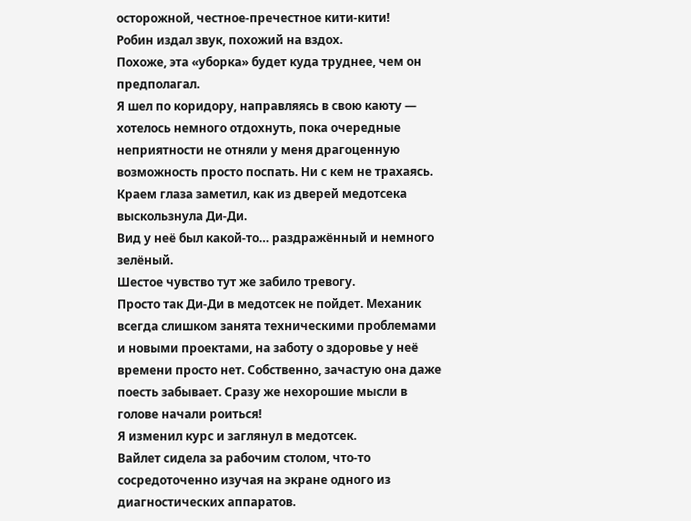осторожной, честное-пречестное кити-кити!
Робин издал звук, похожий на вздох.
Похоже, эта «уборка» будет куда труднее, чем он предполагал.
Я шел по коридору, направляясь в свою каюту — хотелось немного отдохнуть, пока очередные неприятности не отняли у меня драгоценную возможность просто поспать. Ни с кем не трахаясь.
Краем глаза заметил, как из дверей медотсека выскользнула Ди-Ди.
Вид у неё был какой-то… раздражённый и немного зелёный.
Шестое чувство тут же забило тревогу.
Просто так Ди-Ди в медотсек не пойдет. Механик всегда слишком занята техническими проблемами и новыми проектами, на заботу о здоровье у неё времени просто нет. Собственно, зачастую она даже поесть забывает. Сразу же нехорошие мысли в голове начали роиться!
Я изменил курс и заглянул в медотсек.
Вайлет сидела за рабочим столом, что-то сосредоточенно изучая на экране одного из диагностических аппаратов.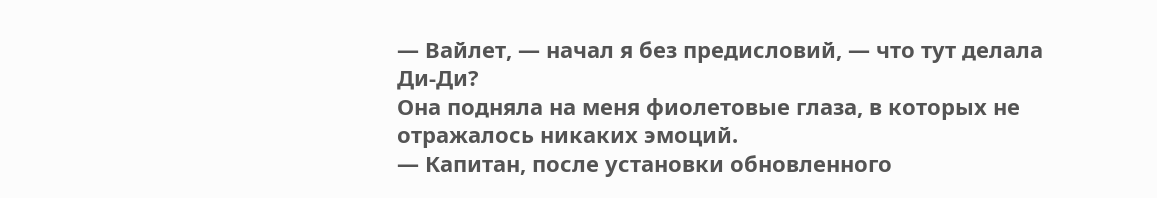— Вайлет, — начал я без предисловий, — что тут делала Ди-Ди?
Она подняла на меня фиолетовые глаза, в которых не отражалось никаких эмоций.
— Капитан, после установки обновленного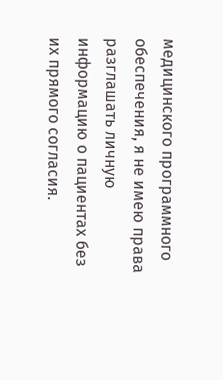медицинского программного обеспечения, я не имею права разглашать личную информацию о пациентах без их прямого согласия.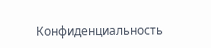Конфиденциальность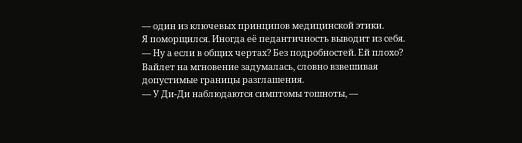— один из ключевых принципов медицинской этики.
Я поморщился. Иногда её педантичность выводит из себя.
— Ну а если в общих чертах? Без подробностей. Ей плохо?
Вайлет на мгновение задумалась, словно взвешивая допустимые границы разглашения.
— У Ди-Ди наблюдаются симптомы тошноты, —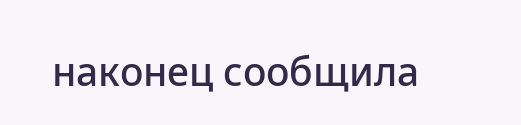наконец сообщила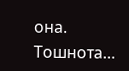она.
Тошнота…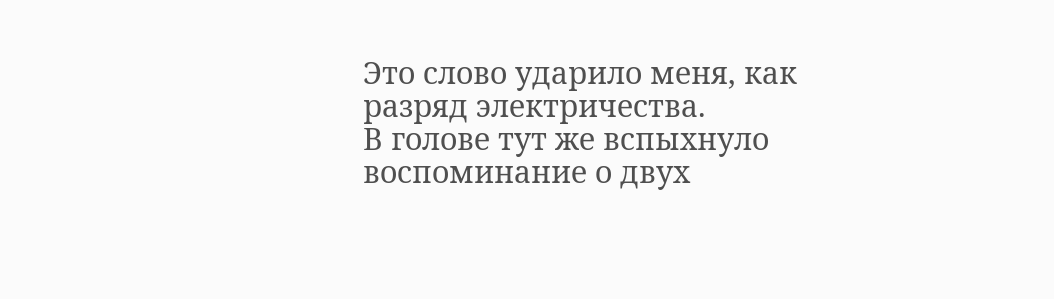Это слово ударило меня, как разряд электричества.
В голове тут же вспыхнуло воспоминание о двух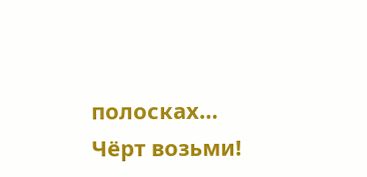полосках…
Чёрт возьми!